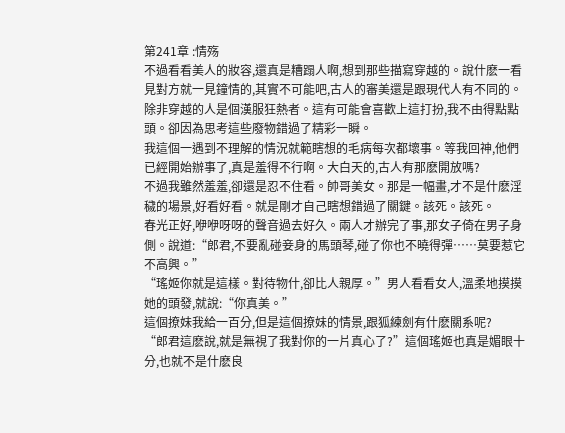第241章 :情殇
不過看看美人的妝容,還真是糟蹋人啊,想到那些描寫穿越的。說什麽一看見對方就一見鐘情的,其實不可能吧,古人的審美還是跟現代人有不同的。
除非穿越的人是個漢服狂熱者。這有可能會喜歡上這打扮,我不由得點點頭。卻因為思考這些廢物錯過了精彩一瞬。
我這個一遇到不理解的情況就範瞎想的毛病每次都壞事。等我回神,他們已經開始辦事了,真是羞得不行啊。大白天的,古人有那麽開放嗎?
不過我雖然羞羞,卻還是忍不住看。帥哥美女。那是一幅畫,才不是什麽淫穢的場景,好看好看。就是剛才自己瞎想錯過了關鍵。該死。該死。
春光正好,咿咿呀呀的聲音過去好久。兩人才辦完了事,那女子倚在男子身側。說道:“郎君,不要亂碰妾身的馬頭琴,碰了你也不曉得彈……莫要惹它不高興。”
“瑤姬你就是這樣。對待物什,卻比人親厚。”男人看看女人,溫柔地摸摸她的頭發,就說:“你真美。”
這個撩妹我給一百分,但是這個撩妹的情景,跟狐練劍有什麽關系呢?
“郎君這麽說,就是無視了我對你的一片真心了?”這個瑤姬也真是媚眼十分,也就不是什麽良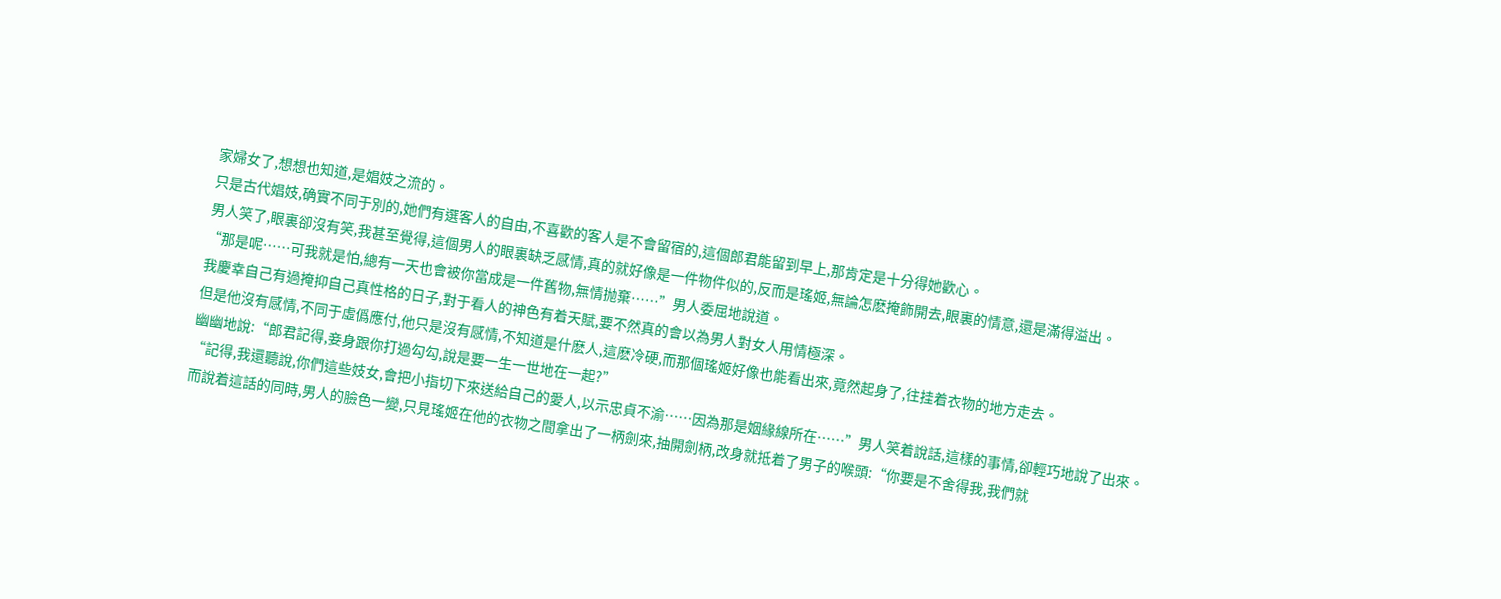家婦女了,想想也知道,是娼妓之流的。
只是古代娼妓,确實不同于別的,她們有選客人的自由,不喜歡的客人是不會留宿的,這個郎君能留到早上,那肯定是十分得她歡心。
男人笑了,眼裏卻沒有笑,我甚至覺得,這個男人的眼裏缺乏感情,真的就好像是一件物件似的,反而是瑤姬,無論怎麽掩飾開去,眼裏的情意,還是滿得溢出。
“那是呢……可我就是怕,總有一天也會被你當成是一件舊物,無情抛棄……”男人委屈地說道。
我慶幸自己有過掩抑自己真性格的日子,對于看人的神色有着天賦,要不然真的會以為男人對女人用情極深。
但是他沒有感情,不同于虛僞應付,他只是沒有感情,不知道是什麽人,這麽冷硬,而那個瑤姬好像也能看出來,竟然起身了,往挂着衣物的地方走去。
幽幽地說:“郎君記得,妾身跟你打過勾勾,說是要一生一世地在一起?”
“記得,我還聽說,你們這些妓女,會把小指切下來送給自己的愛人,以示忠貞不渝……因為那是姻緣線所在……”男人笑着說話,這樣的事情,卻輕巧地說了出來。
而說着這話的同時,男人的臉色一變,只見瑤姬在他的衣物之間拿出了一柄劍來,抽開劍柄,改身就抵着了男子的喉頭:“你要是不舍得我,我們就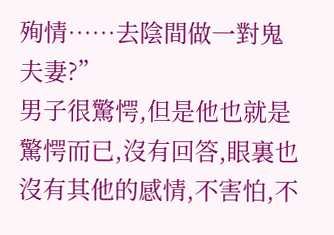殉情……去陰間做一對鬼夫妻?”
男子很驚愕,但是他也就是驚愕而已,沒有回答,眼裏也沒有其他的感情,不害怕,不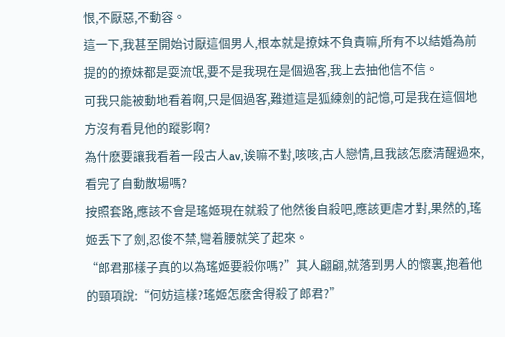恨,不厭惡,不動容。
這一下,我甚至開始讨厭這個男人,根本就是撩妹不負責嘛,所有不以結婚為前提的的撩妹都是耍流氓,要不是我現在是個過客,我上去抽他信不信。
可我只能被動地看着啊,只是個過客,難道這是狐練劍的記憶,可是我在這個地方沒有看見他的蹤影啊?
為什麽要讓我看着一段古人av,诶嘛不對,咳咳,古人戀情,且我該怎麽清醒過來,看完了自動散場嗎?
按照套路,應該不會是瑤姬現在就殺了他然後自殺吧,應該更虐才對,果然的,瑤姬丢下了劍,忍俊不禁,彎着腰就笑了起來。
“郎君那樣子真的以為瑤姬要殺你嗎?”其人翩翩,就落到男人的懷裏,抱着他的頸項說:“何妨這樣?瑤姬怎麽舍得殺了郎君?”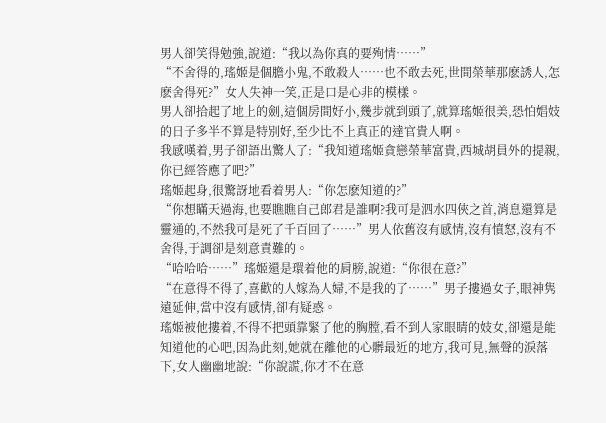男人卻笑得勉強,說道:“我以為你真的要殉情……”
“不舍得的,瑤姬是個膽小鬼,不敢殺人……也不敢去死,世間榮華那麽誘人,怎麽舍得死?”女人失神一笑,正是口是心非的模樣。
男人卻拾起了地上的劍,這個房間好小,幾步就到頭了,就算瑤姬很美,恐怕娼妓的日子多半不算是特別好,至少比不上真正的達官貴人啊。
我感嘆着,男子卻語出驚人了:“我知道瑤姬貪戀榮華富貴,西城胡員外的提親,你已經答應了吧?”
瑤姬起身,很驚訝地看着男人:“你怎麽知道的?”
“你想瞞天過海,也要瞧瞧自己郎君是誰啊?我可是泗水四俠之首,消息還算是靈通的,不然我可是死了千百回了……”男人依舊沒有感情,沒有憤怒,沒有不舍得,于調卻是刻意責難的。
“哈哈哈……”瑤姬還是環着他的肩膀,說道:“你很在意?”
“在意得不得了,喜歡的人嫁為人婦,不是我的了……”男子摟過女子,眼神隽遠延伸,當中沒有感情,卻有疑惑。
瑤姬被他摟着,不得不把頭靠緊了他的胸膛,看不到人家眼睛的妓女,卻還是能知道他的心吧,因為此刻,她就在離他的心髒最近的地方,我可見,無聲的淚落下,女人幽幽地說:“你說謊,你才不在意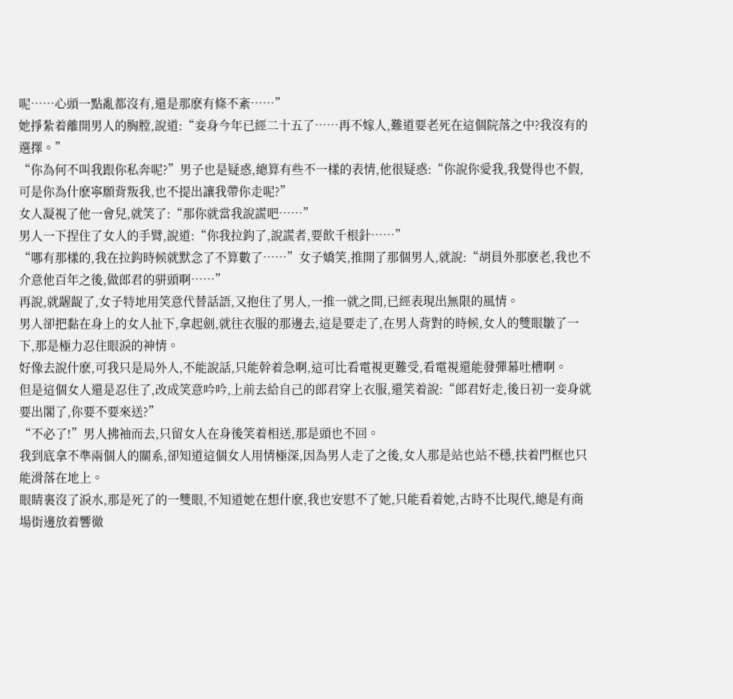呢……心頭一點亂都沒有,還是那麽有條不紊……”
她掙紮着離開男人的胸膛,說道:“妾身今年已經二十五了……再不嫁人,難道要老死在這個院落之中?我沒有的選擇。”
“你為何不叫我跟你私奔呢?”男子也是疑惑,總算有些不一樣的表情,他很疑惑:“你說你愛我,我覺得也不假,可是你為什麽寧願背叛我,也不提出讓我帶你走呢?”
女人凝視了他一會兒,就笑了:“那你就當我說謊吧……”
男人一下捏住了女人的手臂,說道:“你我拉鈎了,說謊者,要飲千根針……”
“哪有那樣的,我在拉鈎時候就默念了不算數了……”女子嬌笑,推開了那個男人,就說:“胡員外那麽老,我也不介意他百年之後,做郎君的骈頭啊……”
再說,就龌龊了,女子特地用笑意代替話語,又抱住了男人,一推一就之間,已經表現出無限的風情。
男人卻把黏在身上的女人扯下,拿起劍,就往衣服的那邊去,這是要走了,在男人背對的時候,女人的雙眼皺了一下,那是極力忍住眼淚的神情。
好像去說什麽,可我只是局外人,不能說話,只能幹着急啊,這可比看電視更難受,看電視還能發彈幕吐槽啊。
但是這個女人還是忍住了,改成笑意吟吟,上前去給自己的郎君穿上衣服,還笑着說:“郎君好走,後日初一妾身就要出閣了,你要不要來送?”
“不必了!”男人拂袖而去,只留女人在身後笑着相送,那是頭也不回。
我到底拿不準兩個人的關系,卻知道這個女人用情極深,因為男人走了之後,女人那是站也站不穩,扶着門框也只能滑落在地上。
眼睛裏沒了淚水,那是死了的一雙眼,不知道她在想什麽,我也安慰不了她,只能看着她,古時不比現代,總是有商場街邊放着響徹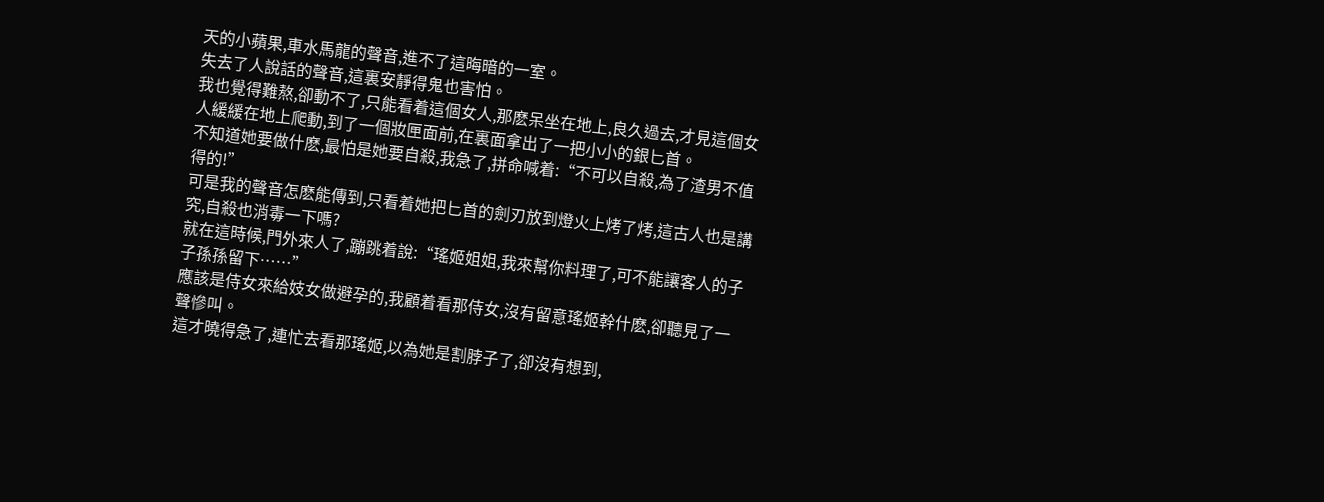天的小蘋果,車水馬龍的聲音,進不了這晦暗的一室。
失去了人說話的聲音,這裏安靜得鬼也害怕。
我也覺得難熬,卻動不了,只能看着這個女人,那麽呆坐在地上,良久過去,才見這個女人緩緩在地上爬動,到了一個妝匣面前,在裏面拿出了一把小小的銀匕首。
不知道她要做什麽,最怕是她要自殺,我急了,拼命喊着:“不可以自殺,為了渣男不值得的!”
可是我的聲音怎麽能傳到,只看着她把匕首的劍刃放到燈火上烤了烤,這古人也是講究,自殺也消毒一下嗎?
就在這時候,門外來人了,蹦跳着說:“瑤姬姐姐,我來幫你料理了,可不能讓客人的子子孫孫留下……”
應該是侍女來給妓女做避孕的,我顧着看那侍女,沒有留意瑤姬幹什麽,卻聽見了一聲慘叫。
這才曉得急了,連忙去看那瑤姬,以為她是割脖子了,卻沒有想到,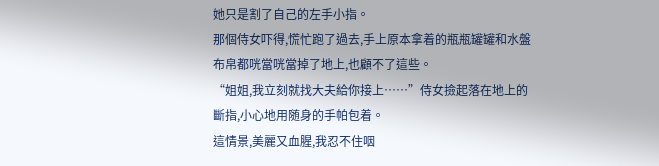她只是割了自己的左手小指。
那個侍女吓得,慌忙跑了過去,手上原本拿着的瓶瓶罐罐和水盤布帛都咣當咣當掉了地上,也顧不了這些。
“姐姐,我立刻就找大夫給你接上……”侍女撿起落在地上的斷指,小心地用随身的手帕包着。
這情景,美麗又血腥,我忍不住咽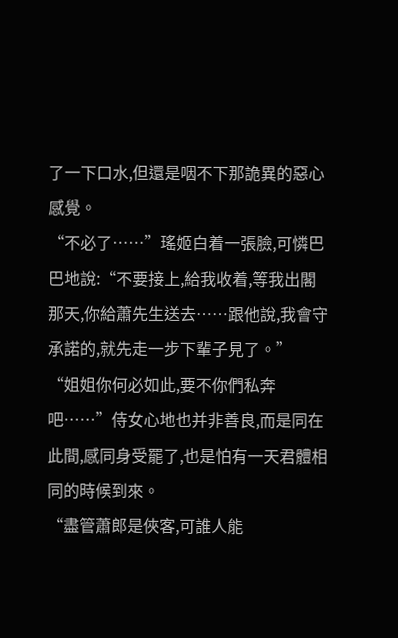了一下口水,但還是咽不下那詭異的惡心感覺。
“不必了……”瑤姬白着一張臉,可憐巴巴地說:“不要接上,給我收着,等我出閣那天,你給蕭先生送去……跟他說,我會守承諾的,就先走一步下輩子見了。”
“姐姐你何必如此,要不你們私奔吧……”侍女心地也并非善良,而是同在此間,感同身受罷了,也是怕有一天君體相同的時候到來。
“盡管蕭郎是俠客,可誰人能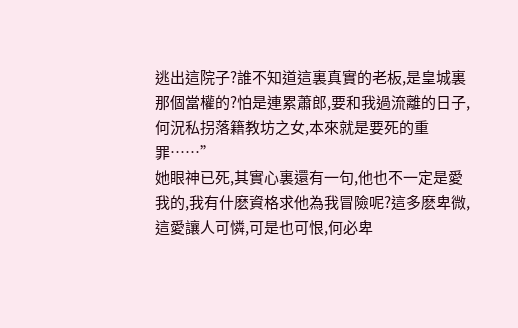逃出這院子?誰不知道這裏真實的老板,是皇城裏那個當權的?怕是連累蕭郎,要和我過流離的日子,何況私拐落籍教坊之女,本來就是要死的重罪……”
她眼神已死,其實心裏還有一句,他也不一定是愛我的,我有什麽資格求他為我冒險呢?這多麽卑微,這愛讓人可憐,可是也可恨,何必卑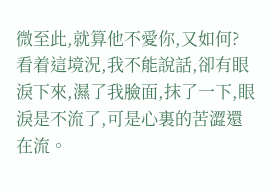微至此,就算他不愛你,又如何?
看着這境況,我不能說話,卻有眼淚下來,濕了我臉面,抹了一下,眼淚是不流了,可是心裏的苦澀還在流。